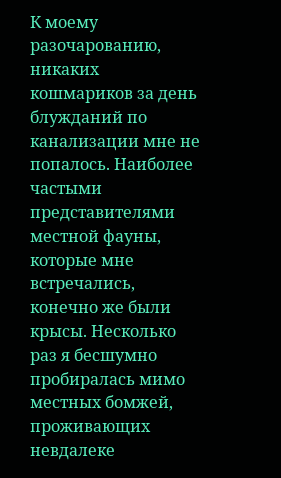К моему разочарованию, никаких кошмариков за день блужданий по канализации мне не попалось. Наиболее частыми представителями местной фауны, которые мне встречались, конечно же были крысы. Несколько раз я бесшумно пробиралась мимо местных бомжей, проживающих невдалеке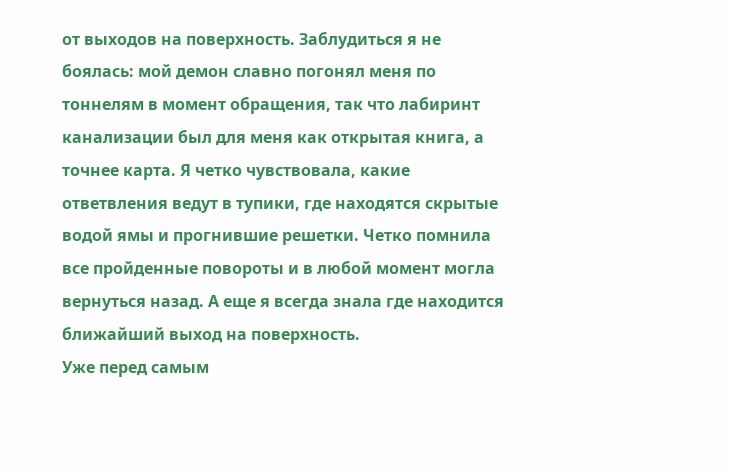от выходов на поверхность. Заблудиться я не боялась: мой демон славно погонял меня по тоннелям в момент обращения, так что лабиринт канализации был для меня как открытая книга, а точнее карта. Я четко чувствовала, какие ответвления ведут в тупики, где находятся скрытые водой ямы и прогнившие решетки. Четко помнила все пройденные повороты и в любой момент могла вернуться назад. А еще я всегда знала где находится ближайший выход на поверхность.
Уже перед самым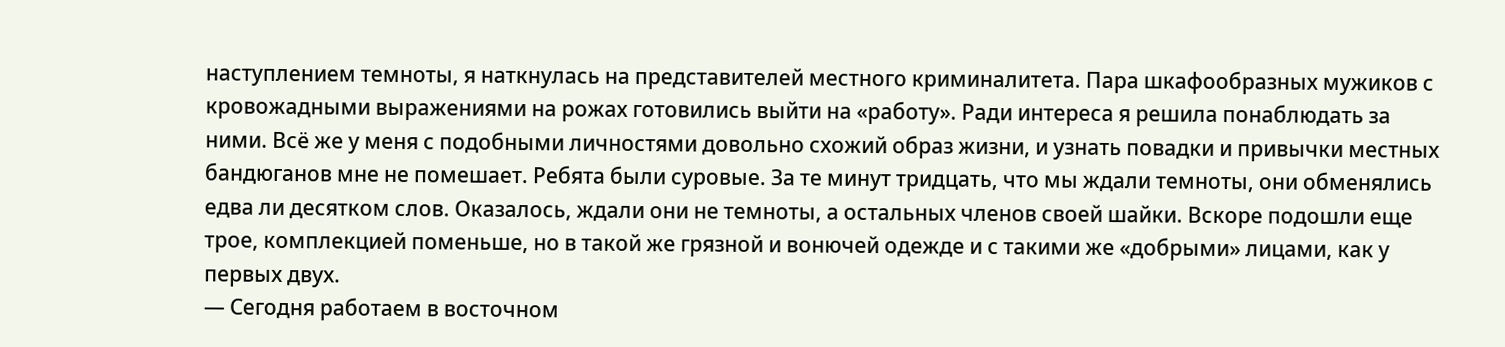наступлением темноты, я наткнулась на представителей местного криминалитета. Пара шкафообразных мужиков с кровожадными выражениями на рожах готовились выйти на «работу». Ради интереса я решила понаблюдать за ними. Всё же у меня с подобными личностями довольно схожий образ жизни, и узнать повадки и привычки местных бандюганов мне не помешает. Ребята были суровые. За те минут тридцать, что мы ждали темноты, они обменялись едва ли десятком слов. Оказалось, ждали они не темноты, а остальных членов своей шайки. Вскоре подошли еще трое, комплекцией поменьше, но в такой же грязной и вонючей одежде и с такими же «добрыми» лицами, как у первых двух.
— Сегодня работаем в восточном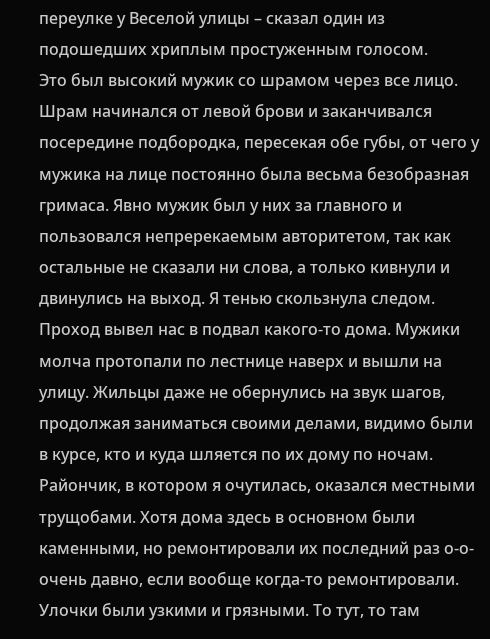переулке у Веселой улицы – сказал один из подошедших хриплым простуженным голосом.
Это был высокий мужик со шрамом через все лицо. Шрам начинался от левой брови и заканчивался посередине подбородка, пересекая обе губы, от чего у мужика на лице постоянно была весьма безобразная гримаса. Явно мужик был у них за главного и пользовался непререкаемым авторитетом, так как остальные не сказали ни слова, а только кивнули и двинулись на выход. Я тенью скользнула следом.
Проход вывел нас в подвал какого-то дома. Мужики молча протопали по лестнице наверх и вышли на улицу. Жильцы даже не обернулись на звук шагов, продолжая заниматься своими делами, видимо были в курсе, кто и куда шляется по их дому по ночам. Райончик, в котором я очутилась, оказался местными трущобами. Хотя дома здесь в основном были каменными, но ремонтировали их последний раз о-о-очень давно, если вообще когда-то ремонтировали. Улочки были узкими и грязными. То тут, то там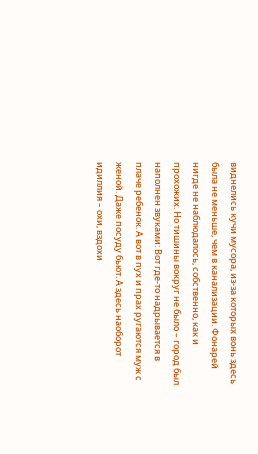виднелись кучи мусора, из-за которых вонь здесь была не меньше, чем в канализации. Фонарей нигде не наблюдалось, собственно, как и прохожих. Но тишины вокруг не было – город был наполнен звуками: Вот где-то надрывается в плаче ребенок. А вот в пух и прах ругаются муж с женой. Даже посуду бьют. А здесь наоборот идиллия – охи, вздохи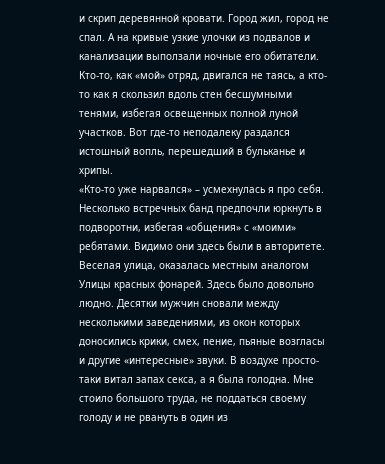и скрип деревянной кровати. Город жил, город не спал. А на кривые узкие улочки из подвалов и канализации выползали ночные его обитатели. Кто-то, как «мой» отряд, двигался не таясь, а кто-то как я скользил вдоль стен бесшумными тенями, избегая освещенных полной луной участков. Вот где-то неподалеку раздался истошный вопль, перешедший в бульканье и хрипы.
«Кто-то уже нарвался» – усмехнулась я про себя.
Несколько встречных банд предпочли юркнуть в подворотни, избегая «общения» с «моими» ребятами. Видимо они здесь были в авторитете. Веселая улица, оказалась местным аналогом Улицы красных фонарей. Здесь было довольно людно. Десятки мужчин сновали между несколькими заведениями, из окон которых доносились крики, смех, пение, пьяные возгласы и другие «интересные» звуки. В воздухе просто-таки витал запах секса, а я была голодна. Мне стоило большого труда, не поддаться своему голоду и не рвануть в один из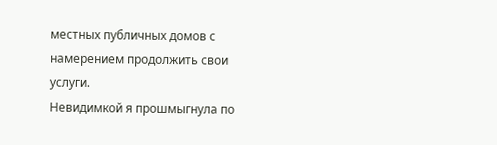местных публичных домов с намерением продолжить свои услуги.
Невидимкой я прошмыгнула по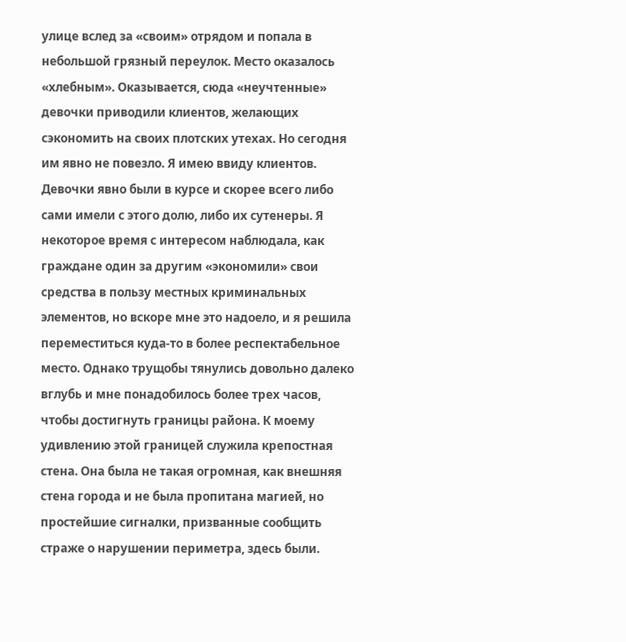улице вслед за «своим» отрядом и попала в небольшой грязный переулок. Место оказалось «хлебным». Оказывается, сюда «неучтенные» девочки приводили клиентов, желающих сэкономить на своих плотских утехах. Но сегодня им явно не повезло. Я имею ввиду клиентов. Девочки явно были в курсе и скорее всего либо сами имели с этого долю, либо их сутенеры. Я некоторое время с интересом наблюдала, как граждане один за другим «экономили» свои средства в пользу местных криминальных элементов, но вскоре мне это надоело, и я решила переместиться куда-то в более респектабельное место. Однако трущобы тянулись довольно далеко вглубь и мне понадобилось более трех часов, чтобы достигнуть границы района. К моему удивлению этой границей служила крепостная стена. Она была не такая огромная, как внешняя стена города и не была пропитана магией, но простейшие сигналки, призванные сообщить страже о нарушении периметра, здесь были.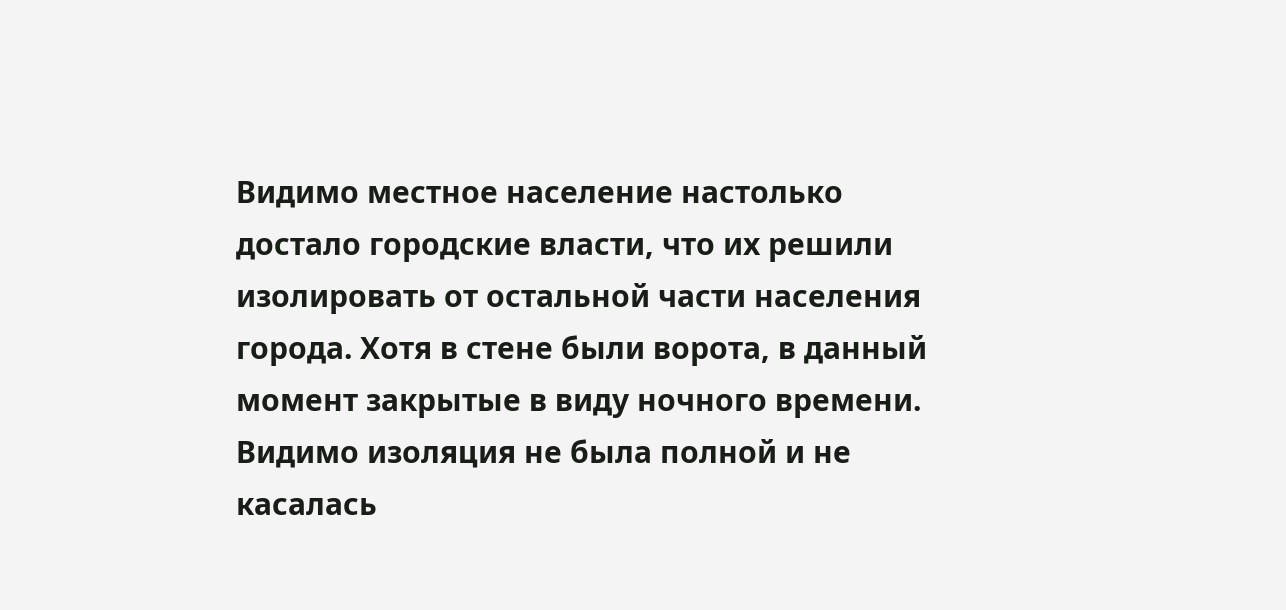Видимо местное население настолько достало городские власти, что их решили изолировать от остальной части населения города. Хотя в стене были ворота, в данный момент закрытые в виду ночного времени. Видимо изоляция не была полной и не касалась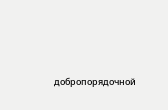добропорядочной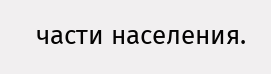части населения.